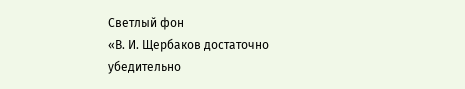Светлый фон
«В. И. Щербаков достаточно убедительно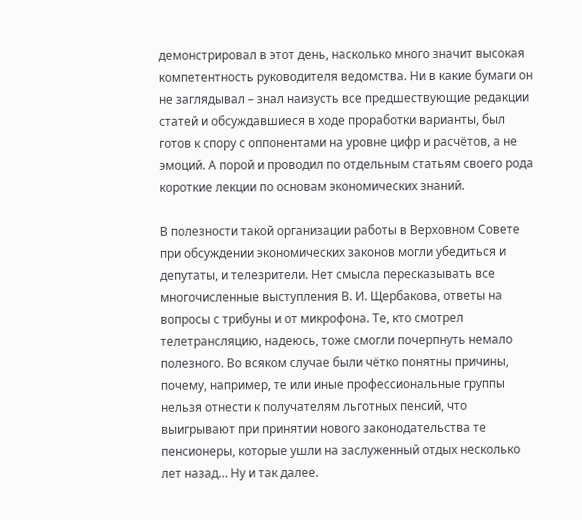демонстрировал в этот день, насколько много значит высокая компетентность руководителя ведомства. Ни в какие бумаги он не заглядывал – знал наизусть все предшествующие редакции статей и обсуждавшиеся в ходе проработки варианты, был готов к спору с оппонентами на уровне цифр и расчётов, а не эмоций. А порой и проводил по отдельным статьям своего рода короткие лекции по основам экономических знаний.

В полезности такой организации работы в Верховном Совете при обсуждении экономических законов могли убедиться и депутаты, и телезрители. Нет смысла пересказывать все многочисленные выступления В. И. Щербакова, ответы на вопросы с трибуны и от микрофона. Те, кто смотрел телетрансляцию, надеюсь, тоже смогли почерпнуть немало полезного. Во всяком случае были чётко понятны причины, почему, например, те или иные профессиональные группы нельзя отнести к получателям льготных пенсий, что выигрывают при принятии нового законодательства те пенсионеры, которые ушли на заслуженный отдых несколько лет назад… Ну и так далее.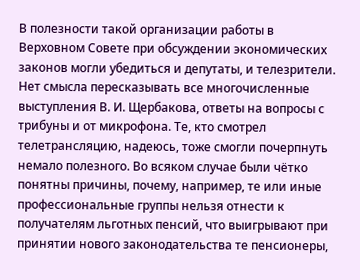В полезности такой организации работы в Верховном Совете при обсуждении экономических законов могли убедиться и депутаты, и телезрители. Нет смысла пересказывать все многочисленные выступления В. И. Щербакова, ответы на вопросы с трибуны и от микрофона. Те, кто смотрел телетрансляцию, надеюсь, тоже смогли почерпнуть немало полезного. Во всяком случае были чётко понятны причины, почему, например, те или иные профессиональные группы нельзя отнести к получателям льготных пенсий, что выигрывают при принятии нового законодательства те пенсионеры,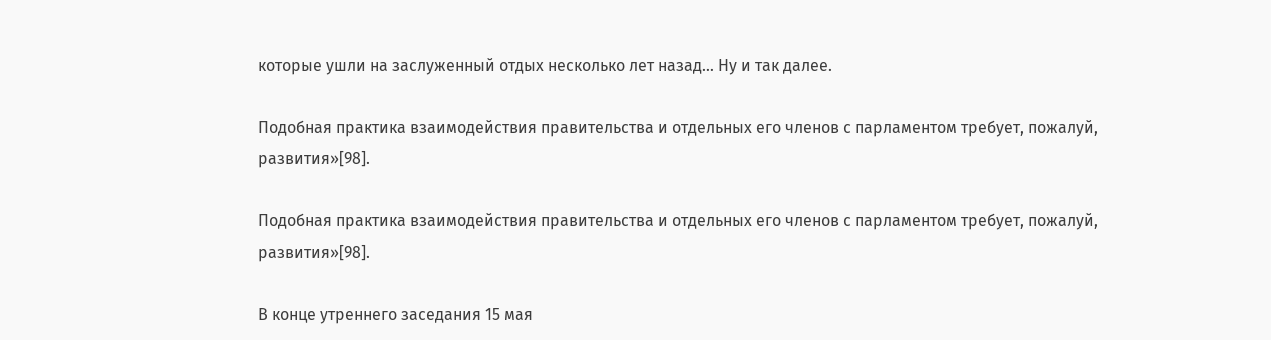которые ушли на заслуженный отдых несколько лет назад… Ну и так далее.

Подобная практика взаимодействия правительства и отдельных его членов с парламентом требует, пожалуй, развития»[98].

Подобная практика взаимодействия правительства и отдельных его членов с парламентом требует, пожалуй, развития»[98].

В конце утреннего заседания 15 мая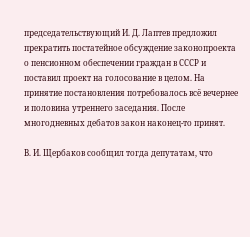председательствующий И. Д. Лаптев предложил прекратить постатейное обсуждение законопроекта о пенсионном обеспечении граждан в СССР и поставил проект на голосование в целом. На принятие постановления потребовалось всё вечернее и половина утреннего заседания. После многодневных дебатов закон наконец-то принят.

В. И. Щербаков сообщил тогда депутатам, что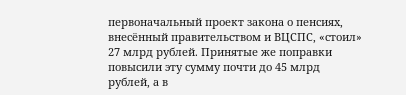первоначальный проект закона о пенсиях, внесённый правительством и ВЦСПС, «стоил» 27 млрд рублей. Принятые же поправки повысили эту сумму почти до 45 млрд рублей, а в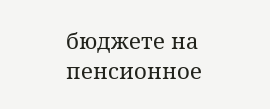бюджете на пенсионное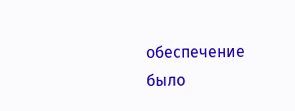обеспечение было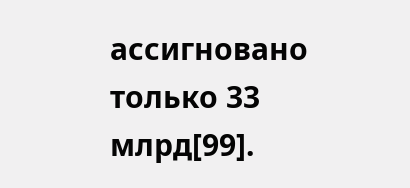ассигновано только 33 млрд[99].